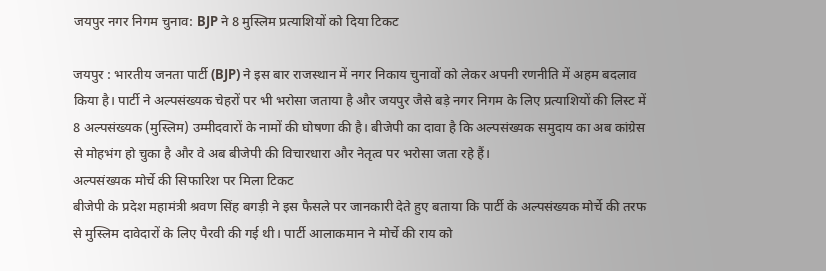जयपुर नगर निगम चुनाव: BJP ने 8 मुस्लिम प्रत्याशियों को दिया टिकट

जयपुर : भारतीय जनता पार्टी (BJP) ने इस बार राजस्थान में नगर निकाय चुनावों को लेकर अपनी रणनीति में अहम बदलाव किया है। पार्टी ने अल्पसंख्यक चेहरों पर भी भरोसा जताया है और जयपुर जैसे बड़े नगर निगम के लिए प्रत्याशियों की लिस्ट में 8 अल्पसंख्यक (मुस्लिम) उम्मीदवारों के नामों की घोषणा की है। बीजेपी का दावा है कि अल्पसंख्यक समुदाय का अब कांग्रेस से मोहभंग हो चुका है और वे अब बीजेपी की विचारधारा और नेतृत्व पर भरोसा जता रहे हैं।
अल्पसंख्यक मोर्चे की सिफारिश पर मिला टिकट
बीजेपी के प्रदेश महामंत्री श्रवण सिंह बगड़ी ने इस फैसले पर जानकारी देते हुए बताया कि पार्टी के अल्पसंख्यक मोर्चे की तरफ से मुस्लिम दावेदारों के लिए पैरवी की गई थी। पार्टी आलाकमान ने मोर्चे की राय को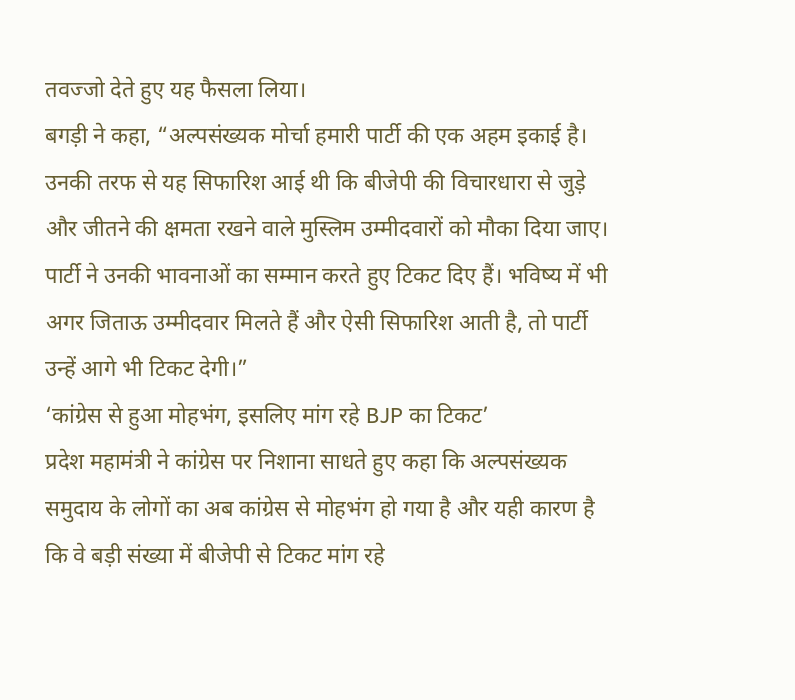तवज्जो देते हुए यह फैसला लिया।
बगड़ी ने कहा, “अल्पसंख्यक मोर्चा हमारी पार्टी की एक अहम इकाई है। उनकी तरफ से यह सिफारिश आई थी कि बीजेपी की विचारधारा से जुड़े और जीतने की क्षमता रखने वाले मुस्लिम उम्मीदवारों को मौका दिया जाए। पार्टी ने उनकी भावनाओं का सम्मान करते हुए टिकट दिए हैं। भविष्य में भी अगर जिताऊ उम्मीदवार मिलते हैं और ऐसी सिफारिश आती है, तो पार्टी उन्हें आगे भी टिकट देगी।”
‘कांग्रेस से हुआ मोहभंग, इसलिए मांग रहे BJP का टिकट’
प्रदेश महामंत्री ने कांग्रेस पर निशाना साधते हुए कहा कि अल्पसंख्यक समुदाय के लोगों का अब कांग्रेस से मोहभंग हो गया है और यही कारण है कि वे बड़ी संख्या में बीजेपी से टिकट मांग रहे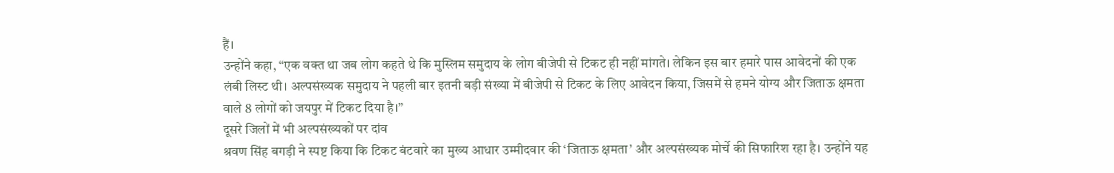हैं।
उन्होंने कहा, “एक वक्त था जब लोग कहते थे कि मुस्लिम समुदाय के लोग बीजेपी से टिकट ही नहीं मांगते। लेकिन इस बार हमारे पास आवेदनों की एक लंबी लिस्ट थी। अल्पसंख्यक समुदाय ने पहली बार इतनी बड़ी संख्या में बीजेपी से टिकट के लिए आवेदन किया, जिसमें से हमने योग्य और जिताऊ क्षमता वाले 8 लोगों को जयपुर में टिकट दिया है।”
दूसरे जिलों में भी अल्पसंख्यकों पर दांव
श्रवण सिंह बगड़ी ने स्पष्ट किया कि टिकट बंटवारे का मुख्य आधार उम्मीदवार की ‘जिताऊ क्षमता’ और अल्पसंख्यक मोर्चे की सिफारिश रहा है। उन्होंने यह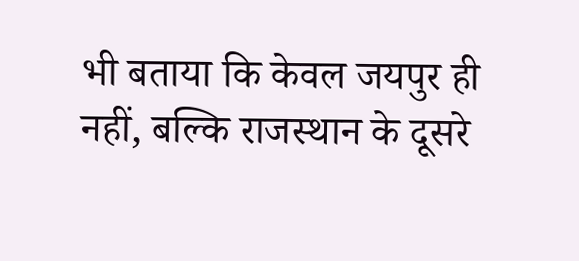भी बताया कि केवल जयपुर ही नहीं, बल्कि राजस्थान के दूसरे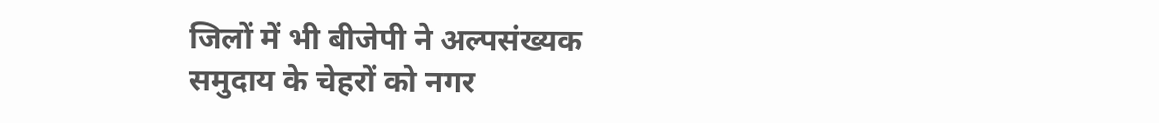जिलों में भी बीजेपी ने अल्पसंख्यक समुदाय के चेहरों को नगर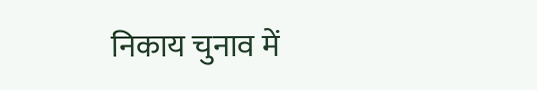निकाय चुनाव में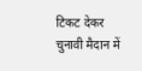टिकट देकर चुनावी मैदान में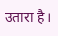उतारा है।